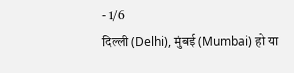- 1/6
दिल्ली (Delhi), मुंबई (Mumbai) हो या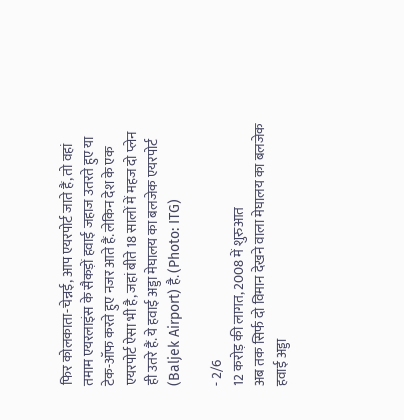फिर कोलकाता-चेन्नई, आप एयरपोर्ट जाते हैं, तो वहां तमाम एयरलाइंस के सैकड़ों हवाई जहाज उतरते हुए या टेक-ऑफ करते हुए नजर आते हैं. लेकिन देश के एक एयरपोर्ट ऐसा भी है, जहां बीते 18 सालों में महज दो प्लेन ही उतरे हैं. ये हवाई अड्डा मेघालय का बलजेक एयरपोर्ट (Baljek Airport) है. (Photo: ITG)

- 2/6
12 करोड़ की लागत, 2008 में शुरुआत
अब तक सिर्फ दो विमान देखने वाला मेघालय का बलजेक हवाई अड्डा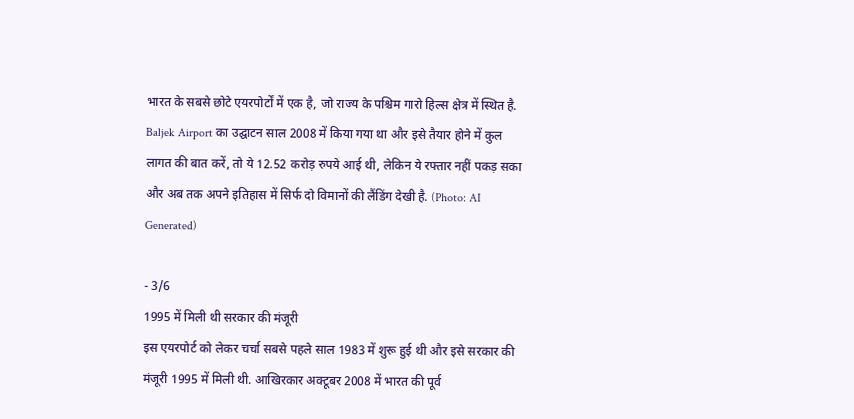भारत के सबसे छोटे एयरपोर्टों में एक है, जो राज्य के पश्चिम गारो हिल्स क्षेत्र में स्थित है. Baljek Airport का उद्घाटन साल 2008 में किया गया था और इसे तैयार होने में कुल लागत की बात करें, तो ये 12.52 करोड़ रुपये आई थी, लेकिन ये रफ्तार नहीं पकड़ सका और अब तक अपने इतिहास में सिर्फ दो विमानों की लैंडिंग देखी है. (Photo: AI Generated)

- 3/6
1995 में मिली थी सरकार की मंजूरी
इस एयरपोर्ट को लेकर चर्चा सबसे पहले साल 1983 में शुरू हुई थी और इसे सरकार की मंजूरी 1995 में मिली थी. आखिरकार अक्टूबर 2008 में भारत की पूर्व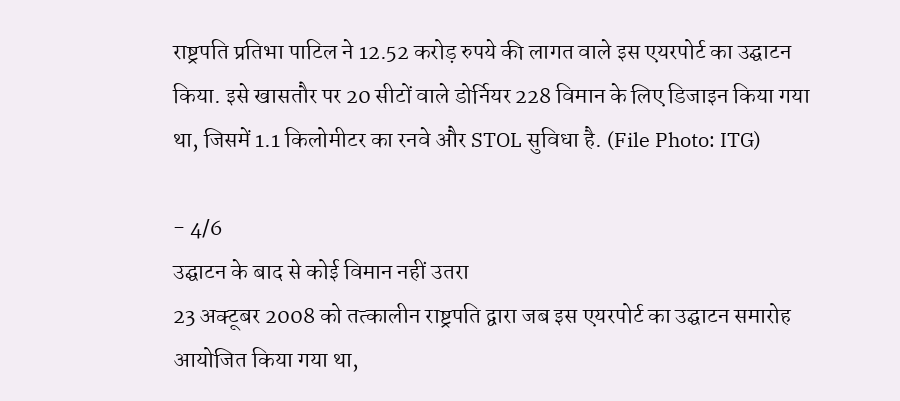राष्ट्रपति प्रतिभा पाटिल ने 12.52 करोड़ रुपये की लागत वाले इस एयरपोर्ट का उद्घाटन किया. इसे खासतौर पर 20 सीटों वाले डोर्नियर 228 विमान के लिए डिजाइन किया गया था, जिसमें 1.1 किलोमीटर का रनवे और STOL सुविधा है. (File Photo: ITG)

- 4/6
उद्घाटन के बाद से कोई विमान नहीं उतरा
23 अक्टूबर 2008 को तत्कालीन राष्ट्रपति द्वारा जब इस एयरपोर्ट का उद्घाटन समारोह आयोजित किया गया था,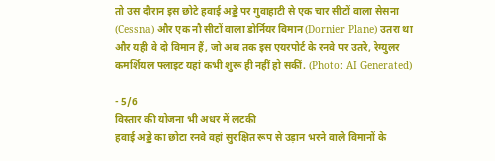तो उस दौरान इस छोटे हवाई अड्डे पर गुवाहाटी से एक चार सीटों वाला सेसना (Cessna) और एक नौ सीटों वाला डोर्नियर विमान (Dornier Plane) उतरा था और यही वे दो विमान हैं, जो अब तक इस एयरपोर्ट के रनवे पर उतरे, रेग्युलर कमर्शियल फ्लाइट यहां कभी शुरू ही नहीं हो सकीं. (Photo: AI Generated)

- 5/6
विस्तार की योजना भी अधर में लटकी
हवाई अड्डे का छोटा रनवे वहां सुरक्षित रूप से उड़ान भरने वाले विमानों के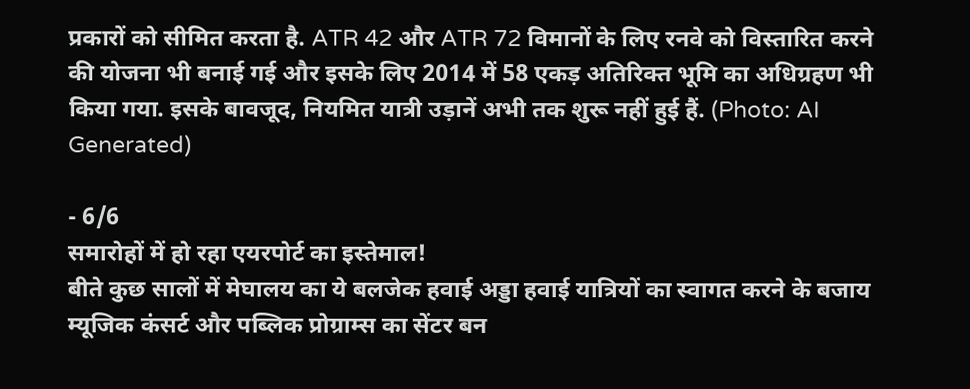प्रकारों को सीमित करता है. ATR 42 और ATR 72 विमानों के लिए रनवे को विस्तारित करने की योजना भी बनाई गई और इसके लिए 2014 में 58 एकड़ अतिरिक्त भूमि का अधिग्रहण भी किया गया. इसके बावजूद, नियमित यात्री उड़ानें अभी तक शुरू नहीं हुई हैं. (Photo: AI Generated)

- 6/6
समारोहों में हो रहा एयरपोर्ट का इस्तेमाल!
बीते कुछ सालों में मेघालय का ये बलजेक हवाई अड्डा हवाई यात्रियों का स्वागत करने के बजाय म्यूजिक कंसर्ट और पब्लिक प्रोग्राम्स का सेंटर बन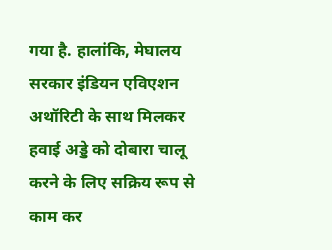गया है. हालांकि, मेघालय सरकार इंडियन एविएशन अथॉरिटी के साथ मिलकर हवाई अड्डे को दोबारा चालू करने के लिए सक्रिय रूप से काम कर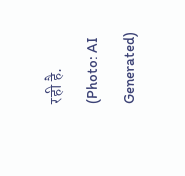रही है. (Photo: AI Generated)